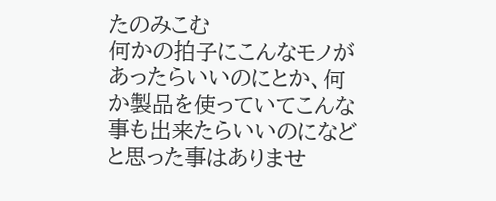たのみこむ
何かの拍子にこんなモノがあったらいいのにとか、何か製品を使っていてこんな事も出来たらいいのになどと思った事はありませ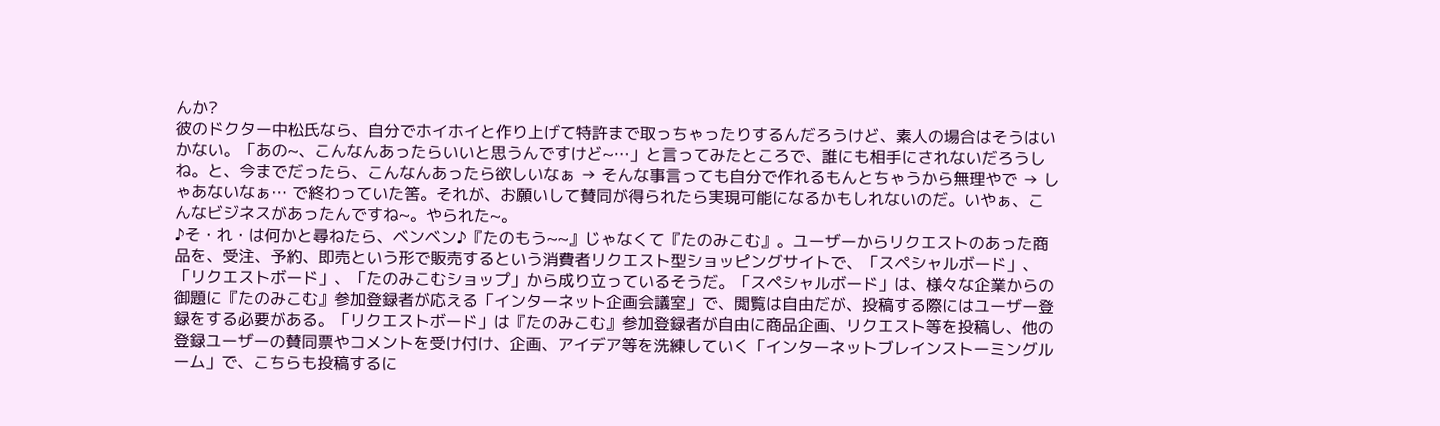んか?
彼のドクター中松氏なら、自分でホイホイと作り上げて特許まで取っちゃったりするんだろうけど、素人の場合はそうはいかない。「あの~、こんなんあったらいいと思うんですけど~…」と言ってみたところで、誰にも相手にされないだろうしね。と、今までだったら、こんなんあったら欲しいなぁ → そんな事言っても自分で作れるもんとちゃうから無理やで → しゃあないなぁ… で終わっていた筈。それが、お願いして賛同が得られたら実現可能になるかもしれないのだ。いやぁ、こんなビジネスがあったんですね~。やられた~。
♪そ・れ・は何かと尋ねたら、ベンベン♪『たのもう~~』じゃなくて『たのみこむ』。ユーザーからリクエストのあった商品を、受注、予約、即売という形で販売するという消費者リクエスト型ショッピングサイトで、「スペシャルボード」、「リクエストボード」、「たのみこむショップ」から成り立っているそうだ。「スペシャルボード」は、様々な企業からの御題に『たのみこむ』参加登録者が応える「インターネット企画会議室」で、閲覧は自由だが、投稿する際にはユーザー登録をする必要がある。「リクエストボード」は『たのみこむ』参加登録者が自由に商品企画、リクエスト等を投稿し、他の登録ユーザーの賛同票やコメントを受け付け、企画、アイデア等を洗練していく「インターネットブレインストーミングルーム」で、こちらも投稿するに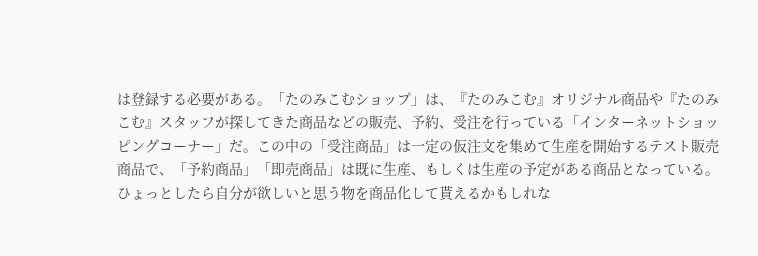は登録する必要がある。「たのみこむショップ」は、『たのみこむ』オリジナル商品や『たのみこむ』スタッフが探してきた商品などの販売、予約、受注を行っている「インターネットショッピングコーナー」だ。この中の「受注商品」は一定の仮注文を集めて生産を開始するテスト販売商品で、「予約商品」「即売商品」は既に生産、もしくは生産の予定がある商品となっている。
ひょっとしたら自分が欲しいと思う物を商品化して貰えるかもしれな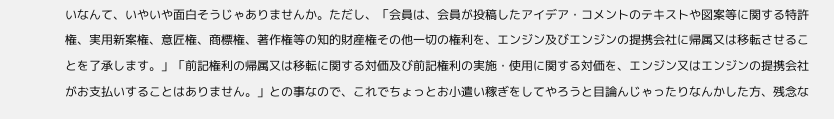いなんて、いやいや面白そうじゃありませんか。ただし、「会員は、会員が投稿したアイデア・コメントのテキストや図案等に関する特許権、実用新案権、意匠権、商標権、著作権等の知的財産権その他一切の権利を、エンジン及びエンジンの提携会社に帰属又は移転させることを了承します。」「前記権利の帰属又は移転に関する対価及び前記権利の実施・使用に関する対価を、エンジン又はエンジンの提携会社がお支払いすることはありません。」との事なので、これでちょっとお小遣い稼ぎをしてやろうと目論んじゃったりなんかした方、残念な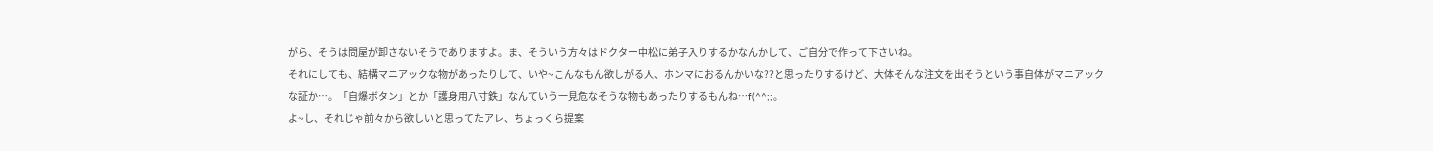がら、そうは問屋が卸さないそうでありますよ。ま、そういう方々はドクター中松に弟子入りするかなんかして、ご自分で作って下さいね。
それにしても、結構マニアックな物があったりして、いや~こんなもん欲しがる人、ホンマにおるんかいな??と思ったりするけど、大体そんな注文を出そうという事自体がマニアックな証か…。「自爆ボタン」とか「護身用八寸鉄」なんていう一見危なそうな物もあったりするもんね…f(^^;;。
よ~し、それじゃ前々から欲しいと思ってたアレ、ちょっくら提案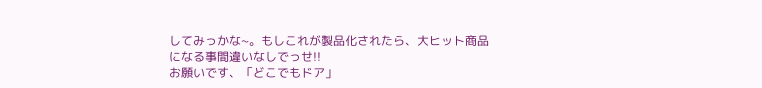してみっかな~。もしこれが製品化されたら、大ヒット商品になる事間違いなしでっせ!!
お願いです、「どこでもドア」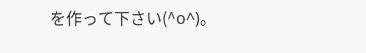を作って下さい(^o^)。